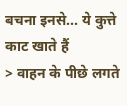बचना इनसे... ये कुत्ते काट खाते हैं
> वाहन के पीछे लगते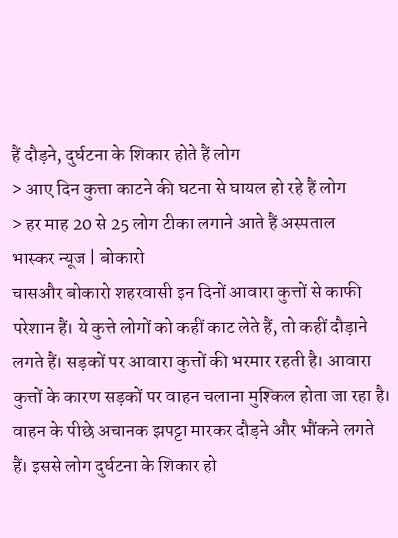हैं दौड़ने, दुर्घटना के शिकार होते हैं लोग
> आए दिन कुत्ता काटने की घटना से घायल हो रहे हैं लोग
> हर माह 20 से 25 लोग टीका लगाने आते हैं अस्पताल
भास्कर न्यूज | बोकारो
चासऔर बोकारो शहरवासी इन दिनों आवारा कुत्तों से काफी परेशान हैं। ये कुत्ते लोगों को कहीं काट लेते हैं, तो कहीं दौड़ाने लगते हैं। सड़कों पर आवारा कुत्तों की भरमार रहती है। आवारा कुत्तों के कारण सड़कों पर वाहन चलाना मुश्किल होता जा रहा है। वाहन के पीछे अचानक झपट्टा मारकर दौड़ने और भौंकने लगते हैं। इससे लोग दुर्घटना के शिकार हो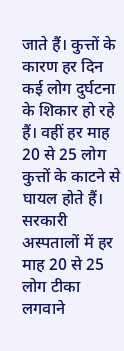जाते हैं। कुत्तों के कारण हर दिन कई लोग दुर्घटना के शिकार हो रहे हैं। वहीं हर माह 20 से 25 लोग कुत्तों के काटने से घायल होते हैं। सरकारी अस्पतालों में हर माह 20 से 25 लोग टीका लगवाने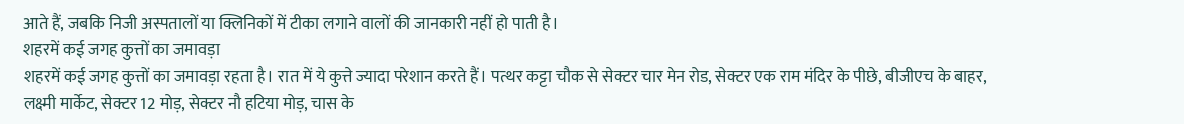आते हैं, जबकि निजी अस्पतालों या क्लिनिकों में टीका लगाने वालों की जानकारी नहीं हो पाती है।
शहरमें कई जगह कुत्तों का जमावड़ा
शहरमें कई जगह कुत्तों का जमावड़ा रहता है। रात में ये कुत्ते ज्यादा परेशान करते हैं। पत्थर कट्टा चौक से सेक्टर चार मेन रोड, सेक्टर एक राम मंदिर के पीछे, बीजीएच के बाहर, लक्ष्मी मार्केट, सेक्टर 12 मोड़, सेक्टर नौ हटिया मोड़, चास के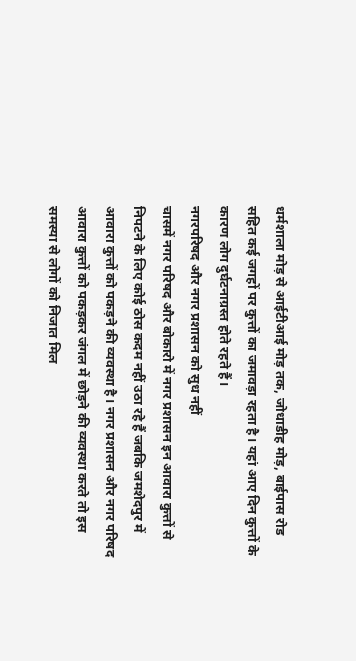धर्मशाला मोड़ से आईटीआई मोड़ तक, जोधाडीह मोड़, बाईपास रोड सहित कई जगहों पर कुत्तों का जमावड़ा रहता है। यहां आए दिन कुत्तों के कारण लोग दुर्घटनाग्रस्त होते रहते हैं।
नगरपरिषद और नगर प्रशासन को सुध नहीं
चासमें नगर परिषद और बोकारो में नगर प्रशासन इन आवारा कुत्तों से निपटने के लिए कोई ठोस कदम नहीं उठा रहे हैं जबकि जमशेदपुर में आवारा कुत्तों को पकड़ने की व्यवस्था है। नगर प्रशासन और नगर परिषद आवारा कुत्तों को पकड़कर जंगल में छोड़ने की व्यवस्था करते तो इस समस्या से लोगों को निजात मिल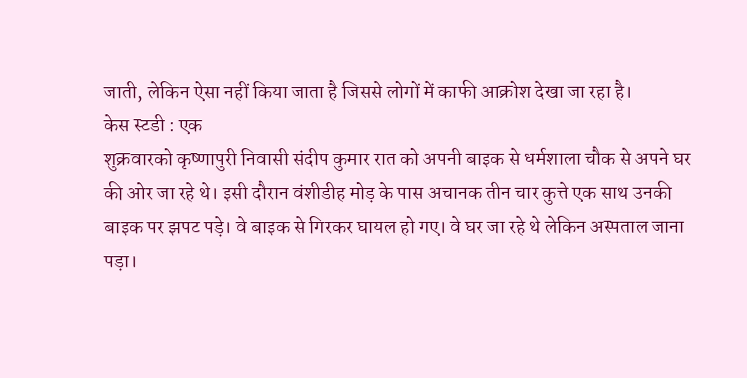जाती, लेकिन ऐसा नहीं किया जाता है जिससे लोगों में काफी आक्रोश देखा जा रहा है।
केस स्टडी : एक
शुक्रवारको कृष्णापुरी निवासी संदीप कुमार रात को अपनी बाइक से धर्मशाला चौक से अपने घर की ओर जा रहे थे। इसी दौरान वंशीडीह मोड़ के पास अचानक तीन चार कुत्ते एक साथ उनकी बाइक पर झपट पड़े। वे बाइक से गिरकर घायल हो गए। वे घर जा रहे थे लेकिन अस्पताल जाना पड़ा।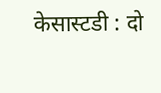केसास्टडी : दो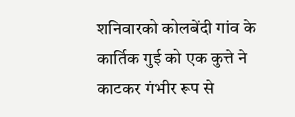शनिवारको कोलबेंदी गांव के कार्तिक गुई को एक कुत्ते ने काटकर गंभीर रूप से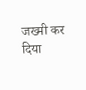जख्मी कर दिया